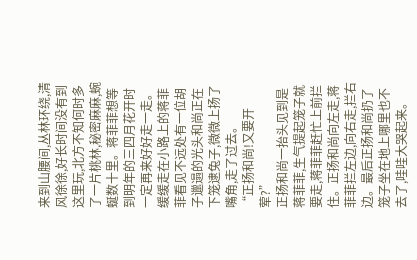来到山腰间,丛林环绕,清风徐徐,好长时间没有到这里玩,北方不知何时多了一片桃林,秘密麻麻,蜿蜒数十里。蒋菲菲想等到明年的三四月花开时一定再来好好走一走。
缓缓走在小路上的蒋菲菲看见不远处有一位胡子邋遢的光头和尚正在下笼逮兔子,微微上扬了嘴角,走了过去。
“正扬和尚!又要开荤?”
正扬和尚一抬头见到是蒋菲菲,生气提起笼子就要走,蒋菲菲赶忙上前拦住。正扬和尚向左走,蒋菲菲拦左边,向右走,拦右边。最后正扬和尚扔了笼子坐在地上哪里也不去了,哇哇大哭起来。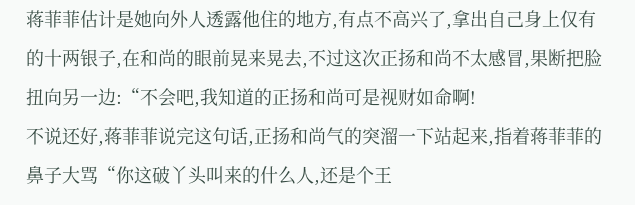蒋菲菲估计是她向外人透露他住的地方,有点不高兴了,拿出自己身上仅有的十两银子,在和尚的眼前晃来晃去,不过这次正扬和尚不太感冒,果断把脸扭向另一边:“不会吧,我知道的正扬和尚可是视财如命啊!
不说还好,蒋菲菲说完这句话,正扬和尚气的突溜一下站起来,指着蒋菲菲的鼻子大骂“你这破丫头叫来的什么人,还是个王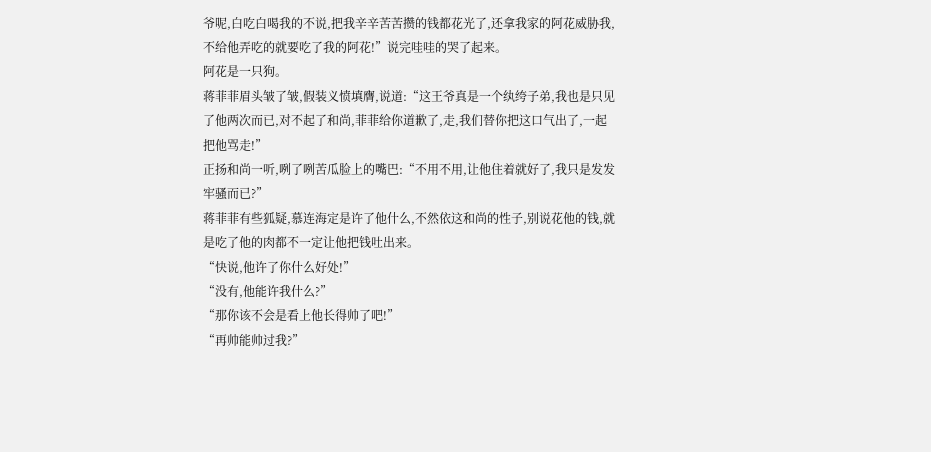爷呢,白吃白喝我的不说,把我辛辛苦苦攒的钱都花光了,还拿我家的阿花威胁我,不给他弄吃的就要吃了我的阿花!”说完哇哇的哭了起来。
阿花是一只狗。
蒋菲菲眉头皱了皱,假装义愤填膺,说道:“这王爷真是一个纨绔子弟,我也是只见了他两次而已,对不起了和尚,菲菲给你道歉了,走,我们替你把这口气出了,一起把他骂走!”
正扬和尚一听,咧了咧苦瓜脸上的嘴巴:“不用不用,让他住着就好了,我只是发发牢骚而已?”
蒋菲菲有些狐疑,慕连海定是许了他什么,不然依这和尚的性子,别说花他的钱,就是吃了他的肉都不一定让他把钱吐出来。
“快说,他许了你什么好处!”
“没有,他能许我什么?”
“那你该不会是看上他长得帅了吧!”
“再帅能帅过我?”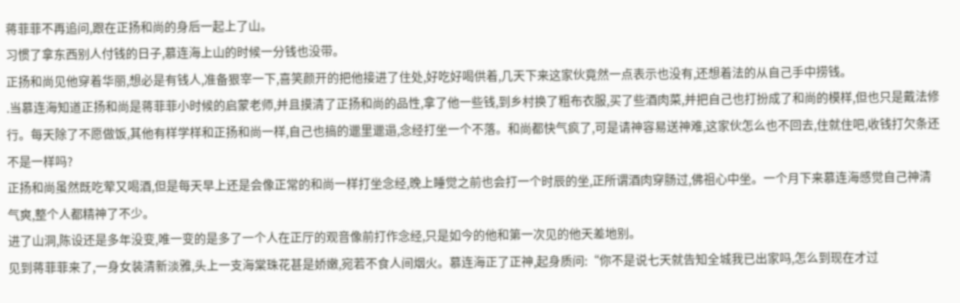蒋菲菲不再追问,跟在正扬和尚的身后一起上了山。
习惯了拿东西别人付钱的日子,慕连海上山的时候一分钱也没带。
正扬和尚见他穿着华丽,想必是有钱人,准备狠宰一下,喜笑颜开的把他接进了住处,好吃好喝供着,几天下来这家伙竟然一点表示也没有,还想着法的从自己手中捞钱。
.当慕连海知道正扬和尚是蒋菲菲小时候的启蒙老师,并且摸清了正扬和尚的品性,拿了他一些钱,到乡村换了粗布衣服,买了些酒肉菜,并把自己也打扮成了和尚的模样,但也只是戴法修行。每天除了不愿做饭,其他有样学样和正扬和尚一样,自己也搞的邋里邋遢,念经打坐一个不落。和尚都快气疯了,可是请神容易送神难,这家伙怎么也不回去,住就住吧,收钱打欠条还不是一样吗?
正扬和尚虽然既吃荤又喝酒,但是每天早上还是会像正常的和尚一样打坐念经,晚上睡觉之前也会打一个时辰的坐,正所谓酒肉穿肠过,佛祖心中坐。一个月下来慕连海感觉自己神清气爽,整个人都精神了不少。
进了山洞,陈设还是多年没变,唯一变的是多了一个人在正厅的观音像前打作念经,只是如今的他和第一次见的他天差地别。
见到蒋菲菲来了,一身女装清新淡雅,头上一支海棠珠花甚是娇嫩,宛若不食人间烟火。慕连海正了正神,起身质问:“你不是说七天就告知全城我已出家吗,怎么到现在才过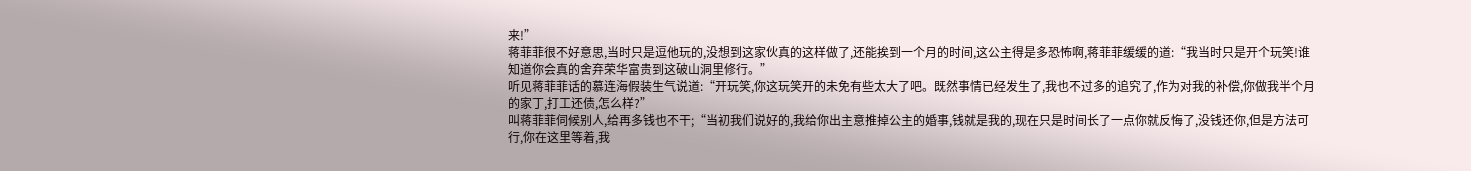来!”
蒋菲菲很不好意思,当时只是逗他玩的,没想到这家伙真的这样做了,还能挨到一个月的时间,这公主得是多恐怖啊,蒋菲菲缓缓的道:“我当时只是开个玩笑!谁知道你会真的舍弃荣华富贵到这破山洞里修行。”
听见蒋菲菲话的慕连海假装生气说道:“开玩笑,你这玩笑开的未免有些太大了吧。既然事情已经发生了,我也不过多的追究了,作为对我的补偿,你做我半个月的家丁,打工还债,怎么样?”
叫蒋菲菲伺候别人,给再多钱也不干;“当初我们说好的,我给你出主意推掉公主的婚事,钱就是我的,现在只是时间长了一点你就反悔了,没钱还你,但是方法可行,你在这里等着,我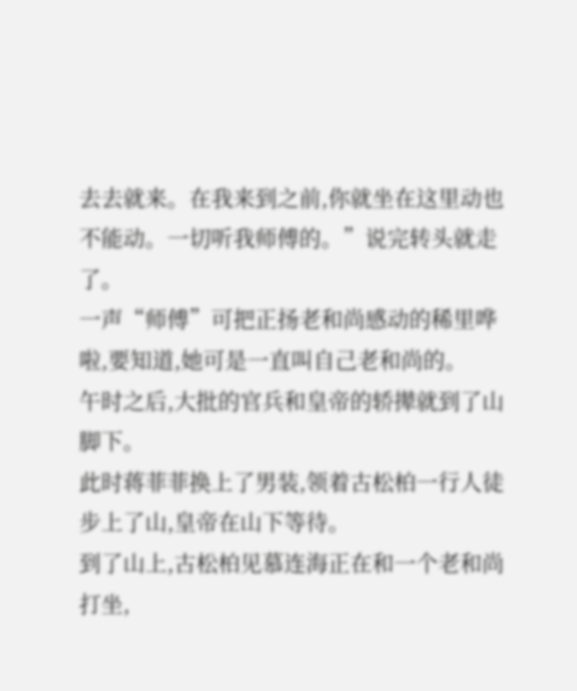去去就来。在我来到之前,你就坐在这里动也不能动。一切听我师傅的。”说完转头就走了。
一声“师傅”可把正扬老和尚感动的稀里哗啦,要知道,她可是一直叫自己老和尚的。
午时之后,大批的官兵和皇帝的轿撵就到了山脚下。
此时蒋菲菲换上了男装,领着古松柏一行人徒步上了山,皇帝在山下等待。
到了山上,古松柏见慕连海正在和一个老和尚打坐,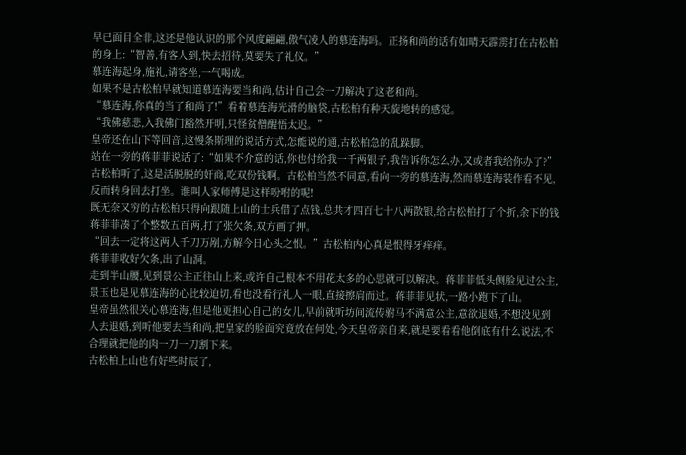早已面目全非,这还是他认识的那个风度翩翩,傲气凌人的慕连海吗。正扬和尚的话有如晴天霹雳打在古松柏的身上:“智善,有客人到,快去招待,莫要失了礼仪。”
慕连海起身,施礼,请客坐,一气喝成。
如果不是古松柏早就知道慕连海要当和尚,估计自己会一刀解决了这老和尚。
“慕连海,你真的当了和尚了!”看着慕连海光滑的脑袋,古松柏有种天旋地转的感觉。
“我佛慈悲,入我佛门豁然开明,只怪贫僧醒悟太迟。”
皇帝还在山下等回音,这慢条斯理的说话方式,怎能说的通,古松柏急的乱跺脚。
站在一旁的蒋菲菲说话了:“如果不介意的话,你也付给我一千两银子,我告诉你怎么办,又或者我给你办了?”
古松柏听了,这是活脱脱的奸商,吃双份钱啊。古松柏当然不同意,看向一旁的慕连海,然而慕连海装作看不见,反而转身回去打坐。谁叫人家师傅是这样吩咐的呢!
既无奈又穷的古松柏只得向跟随上山的士兵借了点钱,总共才四百七十八两散银,给古松柏打了个折,余下的钱蒋菲菲凑了个整数五百两,打了张欠条,双方画了押。
“回去一定将这两人千刀万剐,方解今日心头之恨。”古松柏内心真是恨得牙痒痒。
蒋菲菲收好欠条,出了山洞。
走到半山腰,见到景公主正往山上来,或许自己根本不用花太多的心思就可以解决。蒋菲菲低头侧脸见过公主,景玉也是见慕连海的心比较迫切,看也没看行礼人一眼,直接擦肩而过。蒋菲菲见状,一路小跑下了山。
皇帝虽然很关心慕连海,但是他更担心自己的女儿,早前就听坊间流传驸马不满意公主,意欲退婚,不想没见到人去退婚,到听他要去当和尚,把皇家的脸面究竟放在何处,今天皇帝亲自来,就是要看看他倒底有什么说法,不合理就把他的肉一刀一刀割下来。
古松柏上山也有好些时辰了,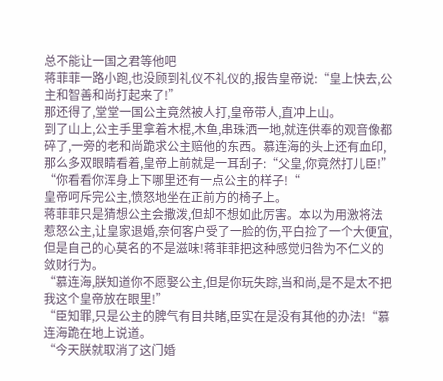总不能让一国之君等他吧
蒋菲菲一路小跑,也没顾到礼仪不礼仪的,报告皇帝说:“皇上快去,公主和智善和尚打起来了!”
那还得了,堂堂一国公主竟然被人打,皇帝带人,直冲上山。
到了山上,公主手里拿着木棍,木鱼,串珠洒一地,就连供奉的观音像都碎了,一旁的老和尚跪求公主赔他的东西。慕连海的头上还有血印,那么多双眼睛看着,皇帝上前就是一耳刮子:“父皇,你竟然打儿臣!”
“你看看你浑身上下哪里还有一点公主的样子!“
皇帝呵斥完公主,愤怒地坐在正前方的椅子上。
蒋菲菲只是猜想公主会撒泼,但却不想如此厉害。本以为用激将法惹怒公主,让皇家退婚,奈何客户受了一脸的伤,平白捡了一个大便宜,但是自己的心莫名的不是滋味!蒋菲菲把这种感觉归咎为不仁义的敛财行为。
“慕连海,朕知道你不愿娶公主,但是你玩失踪,当和尚,是不是太不把我这个皇帝放在眼里!”
“臣知罪,只是公主的脾气有目共睹,臣实在是没有其他的办法!“慕连海跪在地上说道。
“今天朕就取消了这门婚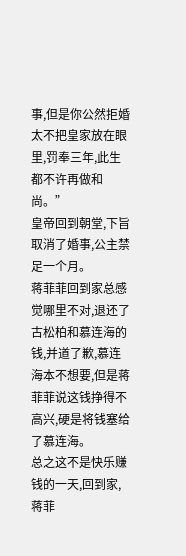事,但是你公然拒婚太不把皇家放在眼里,罚奉三年,此生都不许再做和尚。”
皇帝回到朝堂,下旨取消了婚事,公主禁足一个月。
蒋菲菲回到家总感觉哪里不对,退还了古松柏和慕连海的钱,并道了歉,慕连海本不想要,但是蒋菲菲说这钱挣得不高兴,硬是将钱塞给了慕连海。
总之这不是快乐赚钱的一天,回到家,蒋菲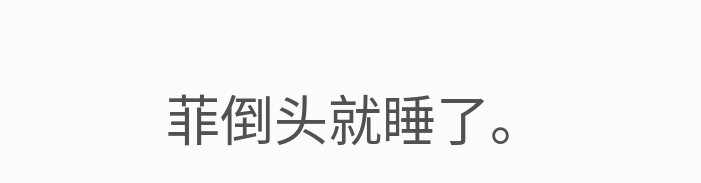菲倒头就睡了。